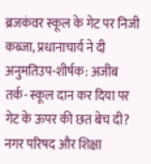ब्रजकंवर स्कूल के गेट पर निजी कब्जा, प्रधानाचार्य ने दी अनुमतिउप-शीर्षक: अजीब तर्क- स्कूल दान कर दिया पर गेट के ऊपर की छत बेच दी? नगर परिषद और शिक्षा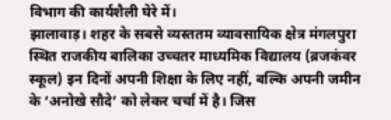विभाग की कार्यशैली घेरे में।
झालावाड़। शहर के सबसे व्यस्ततम व्यावसायिक क्षेत्र मंगलपुरा स्थित राजकीय बालिका उच्चतर माध्यमिक विद्यालय (ब्रजकंवर स्कूल) इन दिनों अपनी शिक्षा के लिए नहीं, बल्कि अपनी जमीन के ‘अनोखे सौदे’ को लेकर चर्चा में है। जिस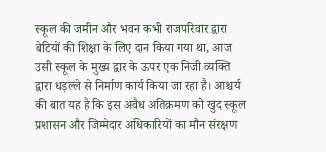स्कूल की जमीन और भवन कभी राजपरिवार द्वारा बेटियों की शिक्षा के लिए दान किया गया था, आज उसी स्कूल के मुख्य द्वार के ऊपर एक निजी व्यक्ति द्वारा धड़ल्ले से निर्माण कार्य किया जा रहा है। आश्चर्य की बात यह है कि इस अवैध अतिक्रमण को खुद स्कूल प्रशासन और जिम्मेदार अधिकारियों का मौन संरक्षण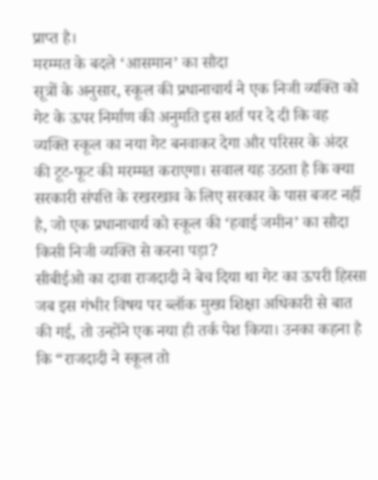प्राप्त है।
मरम्मत के बदले ‘आसमान’ का सौदा
सूत्रों के अनुसार, स्कूल की प्रधानाचार्य ने एक निजी व्यक्ति को गेट के ऊपर निर्माण की अनुमति इस शर्त पर दे दी कि वह व्यक्ति स्कूल का नया गेट बनवाकर देगा और परिसर के अंदर की टूट-फूट की मरम्मत कराएगा। सवाल यह उठता है कि क्या सरकारी संपत्ति के रखरखाव के लिए सरकार के पास बजट नहीं है, जो एक प्रधानाचार्य को स्कूल की ‘हवाई जमीन’ का सौदा किसी निजी व्यक्ति से करना पड़ा?
सीबीईओ का दावा राजदादी ने बेच दिया था गेट का ऊपरी हिस्सा
जब इस गंभीर विषय पर ब्लॉक मुख्य शिक्षा अधिकारी से बात की गई, तो उन्होंने एक नया ही तर्क पेश किया। उनका कहना है कि “राजदादी ने स्कूल तो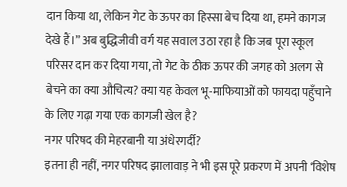दान किया था, लेकिन गेट के ऊपर का हिस्सा बेच दिया था, हमने कागज देखे हैं।” अब बुद्धिजीवी वर्ग यह सवाल उठा रहा है कि जब पूरा स्कूल परिसर दान कर दिया गया, तो गेट के ठीक ऊपर की जगह को अलग से बेचने का क्या औचित्य? क्या यह केवल भू-माफियाओं को फायदा पहुँचाने के लिए गढ़ा गया एक कागजी खेल है?
नगर परिषद की मेहरबानी या अंधेरगर्दी?
इतना ही नहीं, नगर परिषद झालावाड़ ने भी इस पूरे प्रकरण में अपनी ‘विशेष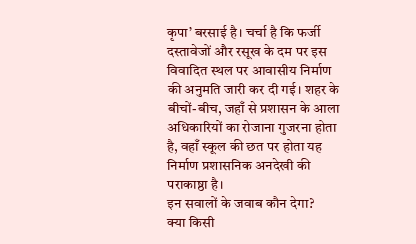कृपा’ बरसाई है। चर्चा है कि फर्जी दस्तावेजों और रसूख के दम पर इस विवादित स्थल पर आवासीय निर्माण की अनुमति जारी कर दी गई। शहर के बीचों-बीच, जहाँ से प्रशासन के आला अधिकारियों का रोजाना गुजरना होता है, वहाँ स्कूल की छत पर होता यह निर्माण प्रशासनिक अनदेखी की पराकाष्ठा है।
इन सवालों के जवाब कौन देगा?
क्या किसी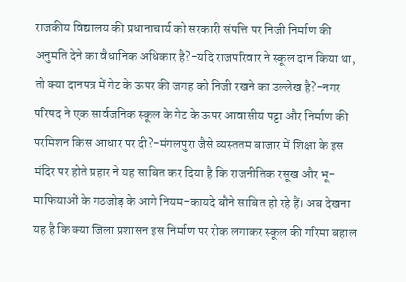राजकीय विद्यालय की प्रधानाचार्य को सरकारी संपत्ति पर निजी निर्माण की अनुमति देने का वैधानिक अधिकार है?-यदि राजपरिवार ने स्कूल दान किया था, तो क्या दानपत्र में गेट के ऊपर की जगह को निजी रखने का उल्लेख है?-नगर परिषद ने एक सार्वजनिक स्कूल के गेट के ऊपर आवासीय पट्टा और निर्माण की परमिशन किस आधार पर दी?-मंगलपुरा जैसे व्यस्ततम बाजार में शिक्षा के इस मंदिर पर होते प्रहार ने यह साबित कर दिया है कि राजनीतिक रसूख और भू-माफियाओं के गठजोड़ के आगे नियम-कायदे बौने साबित हो रहे हैं। अब देखना यह है कि क्या जिला प्रशासन इस निर्माण पर रोक लगाकर स्कूल की गरिमा बहाल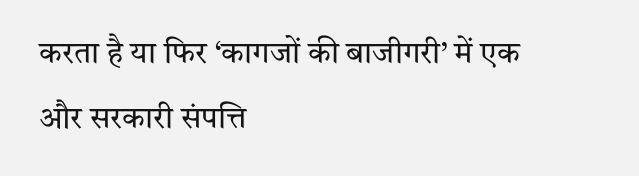करता है या फिर ‘कागजों की बाजीगरी’ में एक और सरकारी संपत्ति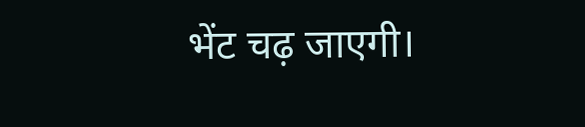भेंट चढ़ जाएगी।